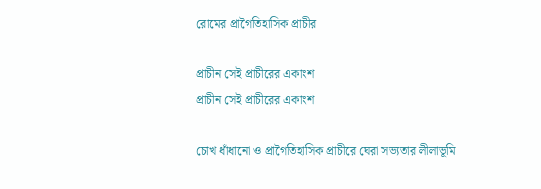রোমের প্রাগৈতিহাসিক প্রাচীর

প্রাচীন সেই প্রাচীরের একাংশ
প্রাচীন সেই প্রাচীরের একাংশ

চোখ ধাঁধানো ও প্রাগৈতিহাসিক প্রাচীরে ঘেরা সভ্যতার লীলাভূমি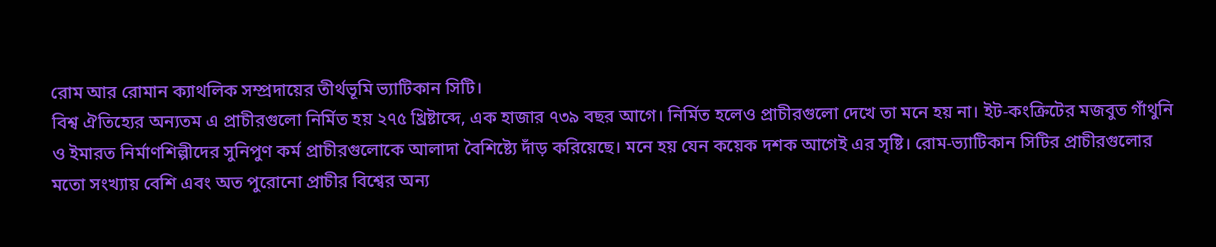রোম আর রোমান ক্যাথলিক সম্প্রদায়ের তীর্থভূমি ভ্যাটিকান সিটি।
বিশ্ব ঐতিহ্যের অন্যতম এ প্রাচীরগুলো নির্মিত হয় ২৭৫ খ্রিষ্টাব্দে, এক হাজার ৭৩৯ বছর আগে। নির্মিত হলেও প্রাচীরগুলো দেখে তা মনে হয় না। ইট-কংক্রিটের মজবুত গাঁথুনি ও ইমারত নির্মাণশিল্পীদের সুনিপুণ কর্ম প্রাচীরগুলোকে আলাদা বৈশিষ্ট্যে দাঁড় করিয়েছে। মনে হয় যেন কয়েক দশক আগেই এর সৃষ্টি। রোম-ভ্যাটিকান সিটির প্রাচীরগুলোর মতো সংখ্যায় বেশি এবং অত পুরোনো প্রাচীর বিশ্বের অন্য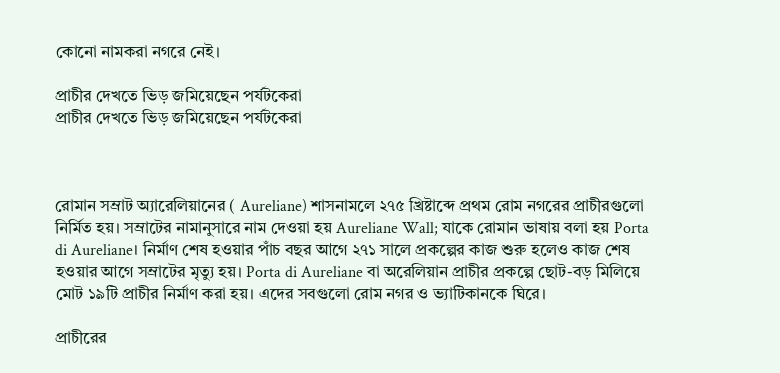কোনো নামকরা নগরে নেই।

প্রাচীর দেখতে ভিড় জমিয়েছেন পর্যটকেরা
প্রাচীর দেখতে ভিড় জমিয়েছেন পর্যটকেরা



রোমান সম্রাট অ্যারেলিয়ানের ( Aureliane) শাসনামলে ২৭৫ খ্রিষ্টাব্দে প্রথম রোম নগরের প্রাচীরগুলো নির্মিত হয়। সম্রাটের নামানুসারে নাম দেওয়া হয় Aureliane Wall; যাকে রোমান ভাষায় বলা হয় Porta di Aureliane। নির্মাণ শেষ হওয়ার পাঁচ বছর আগে ২৭১ সালে প্রকল্পের কাজ শুরু হলেও কাজ শেষ হওয়ার আগে সম্রাটের মৃত্যু হয়। Porta di Aureliane বা অরেলিয়ান প্রাচীর প্রকল্পে ছোট-বড় মিলিয়ে মোট ১৯টি প্রাচীর নির্মাণ করা হয়। এদের সবগুলো রোম নগর ও ভ্যাটিকানকে ঘিরে।

প্রাচীরের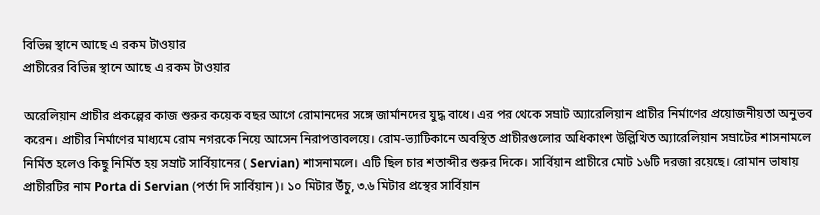বিভিন্ন স্থানে আছে এ রকম টাওয়ার
প্রাচীরের বিভিন্ন স্থানে আছে এ রকম টাওয়ার

অরেলিয়ান প্রাচীর প্রকল্পের কাজ শুরুর কয়েক বছর আগে রোমানদের সঙ্গে জার্মানদের যুদ্ধ বাধে। এর পর থেকে সম্রাট অ্যারেলিয়ান প্রাচীর নির্মাণের প্রয়োজনীয়তা অনুভব করেন। প্রাচীর নির্মাণের মাধ্যমে রোম নগরকে নিয়ে আসেন নিরাপত্তাবলয়ে। রোম-ভ্যাটিকানে অবস্থিত প্রাচীরগুলোর অধিকাংশ উল্লিখিত অ্যারেলিয়ান সম্রাটের শাসনামলে নির্মিত হলেও কিছু নির্মিত হয় সম্রাট সার্বিয়ানের ( Servian) শাসনামলে। এটি ছিল চার শতাব্দীর শুরুর দিকে। সার্বিয়ান প্রাচীরে মোট ১৬টি দরজা রয়েছে। রোমান ভাষায় প্রাচীরটির নাম Porta di Servian (পর্তা দি সার্বিয়ান)। ১০ মিটার উঁচু, ৩.৬ মিটার প্রস্থের সার্বিয়ান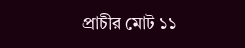প্রাচীর মোট ১১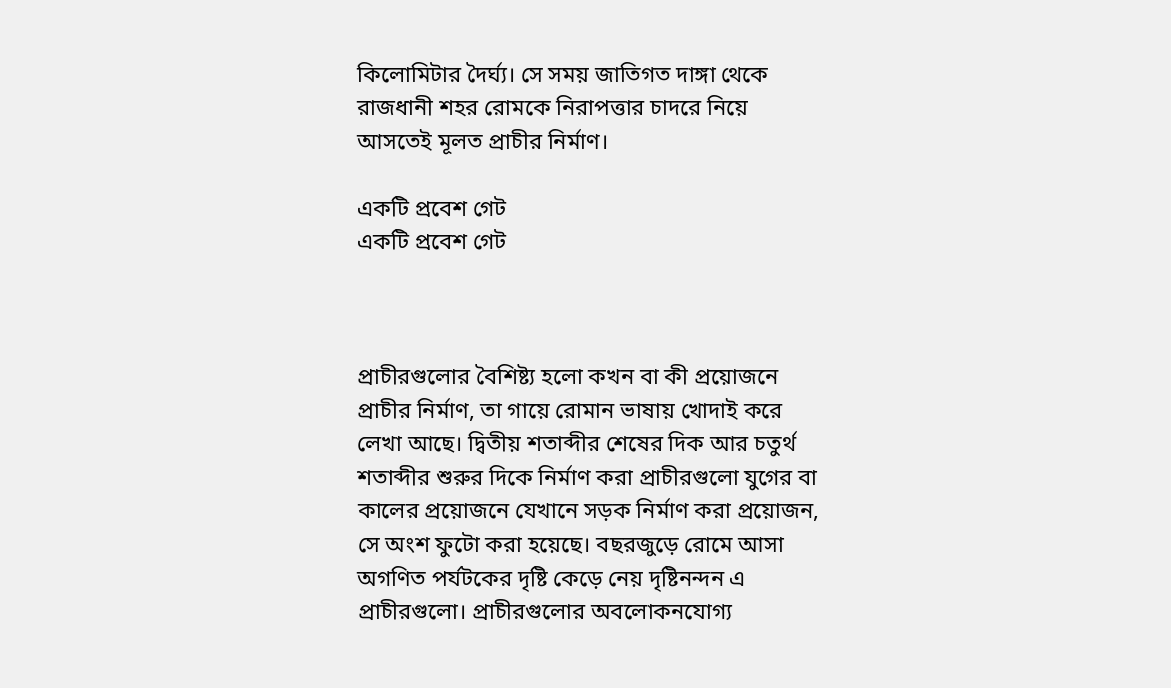কিলোমিটার দৈর্ঘ্য। সে সময় জাতিগত দাঙ্গা থেকে রাজধানী শহর রোমকে নিরাপত্তার চাদরে নিয়ে আসতেই মূলত প্রাচীর নির্মাণ।

একটি প্রবেশ গেট
একটি প্রবেশ গেট



প্রাচীরগুলোর বৈশিষ্ট্য হলো কখন বা কী প্রয়োজনে প্রাচীর নির্মাণ, তা গায়ে রোমান ভাষায় খোদাই করে লেখা আছে। দ্বিতীয় শতাব্দীর শেষের দিক আর চতুর্থ শতাব্দীর শুরুর দিকে নির্মাণ করা প্রাচীরগুলো যুগের বা কালের প্রয়োজনে যেখানে সড়ক নির্মাণ করা প্রয়োজন, সে অংশ ফুটো করা হয়েছে। বছরজুড়ে রোমে আসা অগণিত পর্যটকের দৃষ্টি কেড়ে নেয় দৃষ্টিনন্দন এ প্রাচীরগুলো। প্রাচীরগুলোর অবলোকনযোগ্য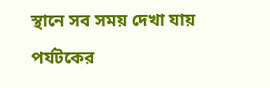স্থানে সব সময় দেখা যায় পর্যটকের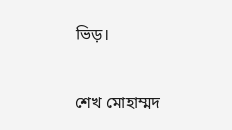ভিড়।

শেখ মোহাম্মদ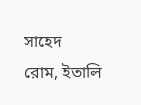সাহেদ
রোম, ইতালি